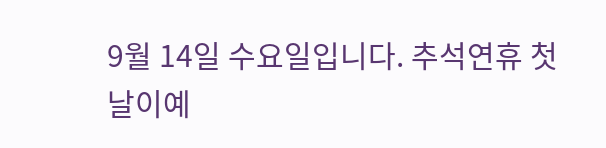9월 14일 수요일입니다. 추석연휴 첫날이예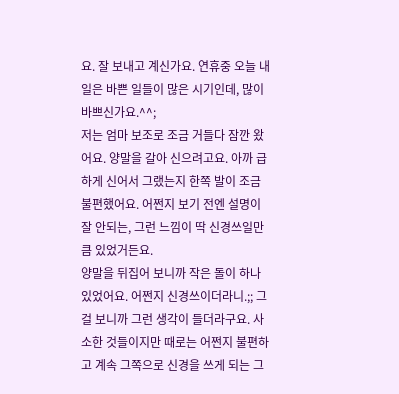요. 잘 보내고 계신가요. 연휴중 오늘 내일은 바쁜 일들이 많은 시기인데, 많이 바쁘신가요.^^;
저는 엄마 보조로 조금 거들다 잠깐 왔어요. 양말을 갈아 신으려고요. 아까 급하게 신어서 그랬는지 한쪽 발이 조금 불편했어요. 어쩐지 보기 전엔 설명이 잘 안되는, 그런 느낌이 딱 신경쓰일만큼 있었거든요.
양말을 뒤집어 보니까 작은 돌이 하나 있었어요. 어쩐지 신경쓰이더라니.;; 그걸 보니까 그런 생각이 들더라구요. 사소한 것들이지만 때로는 어쩐지 불편하고 계속 그쪽으로 신경을 쓰게 되는 그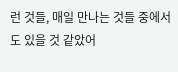런 것들, 매일 만나는 것들 중에서도 있을 것 같았어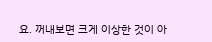요. 꺼내보면 크게 이상한 것이 아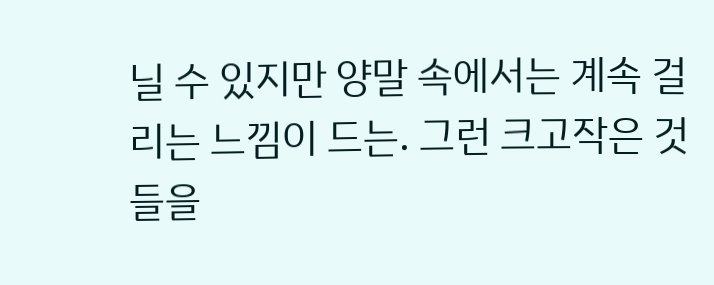닐 수 있지만 양말 속에서는 계속 걸리는 느낌이 드는. 그런 크고작은 것들을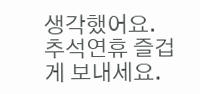생각했어요.
추석연휴 즐겁게 보내세요.